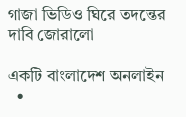গাজা ভিডিও ঘিরে তদন্তের দাবি জোরালো

একটি বাংলাদেশ অনলাইন
  •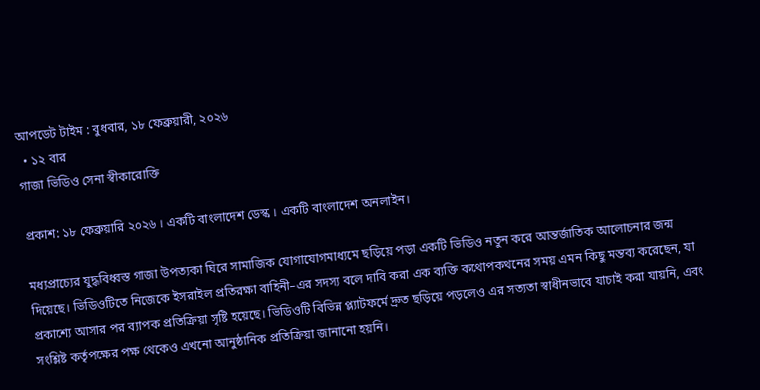আপডেট টাইম : বুধবার, ১৮ ফেব্রুয়ারী, ২০২৬
  • ১২ বার
গাজা ভিডিও সেনা স্বীকারোক্তি

প্রকাশ: ১৮ ফেব্রুয়ারি ২০২৬ । একটি বাংলাদেশ ডেস্ক । একটি বাংলাদেশ অনলাইন।

মধ্যপ্রাচ্যের যুদ্ধবিধ্বস্ত গাজা উপত্যকা ঘিরে সামাজিক যোগাযোগমাধ্যমে ছড়িয়ে পড়া একটি ভিডিও নতুন করে আন্তর্জাতিক আলোচনার জন্ম দিয়েছে। ভিডিওটিতে নিজেকে ইসরাইল প্রতিরক্ষা বাহিনী–এর সদস্য বলে দাবি করা এক ব্যক্তি কথোপকথনের সময় এমন কিছু মন্তব্য করেছেন, যা প্রকাশ্যে আসার পর ব্যাপক প্রতিক্রিয়া সৃষ্টি হয়েছে। ভিডিওটি বিভিন্ন প্ল্যাটফর্মে দ্রুত ছড়িয়ে পড়লেও এর সত্যতা স্বাধীনভাবে যাচাই করা যায়নি, এবং সংশ্লিষ্ট কর্তৃপক্ষের পক্ষ থেকেও এখনো আনুষ্ঠানিক প্রতিক্রিয়া জানানো হয়নি।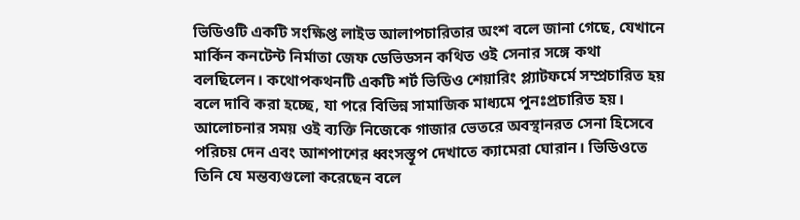ভিডিওটি একটি সংক্ষিপ্ত লাইভ আলাপচারিতার অংশ বলে জানা গেছে, যেখানে মার্কিন কনটেন্ট নির্মাতা জেফ ডেভিডসন কথিত ওই সেনার সঙ্গে কথা বলছিলেন। কথোপকথনটি একটি শর্ট ভিডিও শেয়ারিং প্ল্যাটফর্মে সম্প্রচারিত হয় বলে দাবি করা হচ্ছে, যা পরে বিভিন্ন সামাজিক মাধ্যমে পুনঃপ্রচারিত হয়। আলোচনার সময় ওই ব্যক্তি নিজেকে গাজার ভেতরে অবস্থানরত সেনা হিসেবে পরিচয় দেন এবং আশপাশের ধ্বংসস্তূপ দেখাতে ক্যামেরা ঘোরান। ভিডিওতে তিনি যে মন্তব্যগুলো করেছেন বলে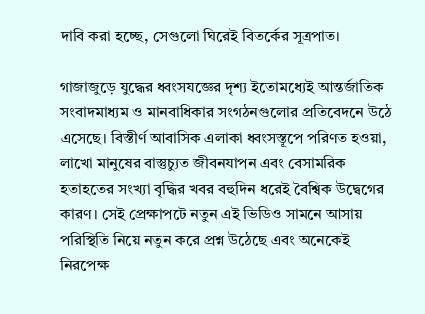দাবি করা হচ্ছে, সেগুলো ঘিরেই বিতর্কের সূত্রপাত।

গাজাজুড়ে যুদ্ধের ধ্বংসযজ্ঞের দৃশ্য ইতোমধ্যেই আন্তর্জাতিক সংবাদমাধ্যম ও মানবাধিকার সংগঠনগুলোর প্রতিবেদনে উঠে এসেছে। বিস্তীর্ণ আবাসিক এলাকা ধ্বংসস্তূপে পরিণত হওয়া, লাখো মানুষের বাস্তুচ্যুত জীবনযাপন এবং বেসামরিক হতাহতের সংখ্যা বৃদ্ধির খবর বহুদিন ধরেই বৈশ্বিক উদ্বেগের কারণ। সেই প্রেক্ষাপটে নতুন এই ভিডিও সামনে আসায় পরিস্থিতি নিয়ে নতুন করে প্রশ্ন উঠেছে এবং অনেকেই নিরপেক্ষ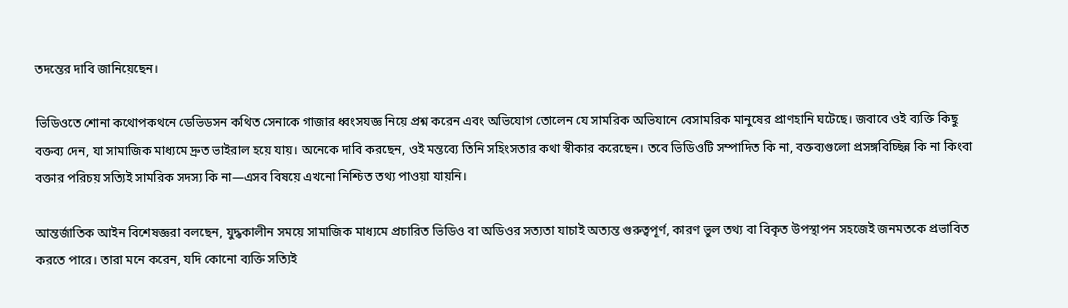তদন্তের দাবি জানিয়েছেন।

ভিডিওতে শোনা কথোপকথনে ডেভিডসন কথিত সেনাকে গাজার ধ্বংসযজ্ঞ নিয়ে প্রশ্ন করেন এবং অভিযোগ তোলেন যে সামরিক অভিযানে বেসামরিক মানুষের প্রাণহানি ঘটেছে। জবাবে ওই ব্যক্তি কিছু বক্তব্য দেন, যা সামাজিক মাধ্যমে দ্রুত ভাইরাল হয়ে যায়। অনেকে দাবি করছেন, ওই মন্তব্যে তিনি সহিংসতার কথা স্বীকার করেছেন। তবে ভিডিওটি সম্পাদিত কি না, বক্তব্যগুলো প্রসঙ্গবিচ্ছিন্ন কি না কিংবা বক্তার পরিচয় সত্যিই সামরিক সদস্য কি না—এসব বিষয়ে এখনো নিশ্চিত তথ্য পাওয়া যায়নি।

আন্তর্জাতিক আইন বিশেষজ্ঞরা বলছেন, যুদ্ধকালীন সময়ে সামাজিক মাধ্যমে প্রচারিত ভিডিও বা অডিওর সত্যতা যাচাই অত্যন্ত গুরুত্বপূর্ণ, কারণ ভুল তথ্য বা বিকৃত উপস্থাপন সহজেই জনমতকে প্রভাবিত করতে পারে। তারা মনে করেন, যদি কোনো ব্যক্তি সত্যিই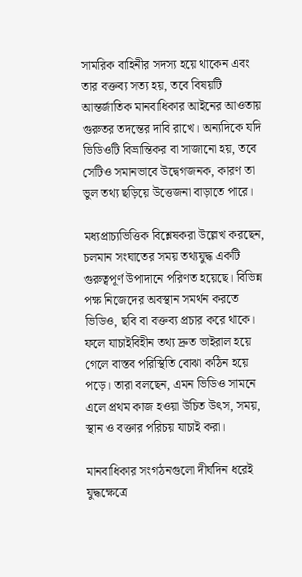সামরিক বাহিনীর সদস্য হয়ে থাকেন এবং তার বক্তব্য সত্য হয়, তবে বিষয়টি আন্তর্জাতিক মানবাধিকার আইনের আওতায় গুরুতর তদন্তের দাবি রাখে। অন্যদিকে যদি ভিডিওটি বিভ্রান্তিকর বা সাজানো হয়, তবে সেটিও সমানভাবে উদ্বেগজনক, কারণ তা ভুল তথ্য ছড়িয়ে উত্তেজনা বাড়াতে পারে।

মধ্যপ্রাচ্যভিত্তিক বিশ্লেষকরা উল্লেখ করছেন, চলমান সংঘাতের সময় তথ্যযুদ্ধ একটি গুরুত্বপূর্ণ উপাদানে পরিণত হয়েছে। বিভিন্ন পক্ষ নিজেদের অবস্থান সমর্থন করতে ভিডিও, ছবি বা বক্তব্য প্রচার করে থাকে। ফলে যাচাইবিহীন তথ্য দ্রুত ভাইরাল হয়ে গেলে বাস্তব পরিস্থিতি বোঝা কঠিন হয়ে পড়ে। তারা বলছেন, এমন ভিডিও সামনে এলে প্রথম কাজ হওয়া উচিত উৎস, সময়, স্থান ও বক্তার পরিচয় যাচাই করা।

মানবাধিকার সংগঠনগুলো দীর্ঘদিন ধরেই যুদ্ধক্ষেত্রে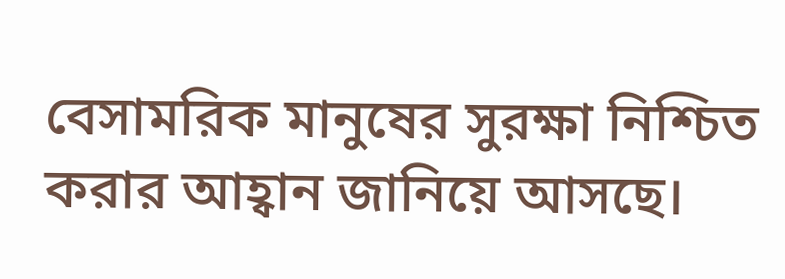বেসামরিক মানুষের সুরক্ষা নিশ্চিত করার আহ্বান জানিয়ে আসছে।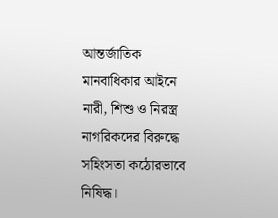আন্তর্জাতিক মানবাধিকার আইনে নারী, শিশু ও নিরস্ত্র নাগরিকদের বিরুদ্ধে সহিংসতা কঠোরভাবে নিষিদ্ধ।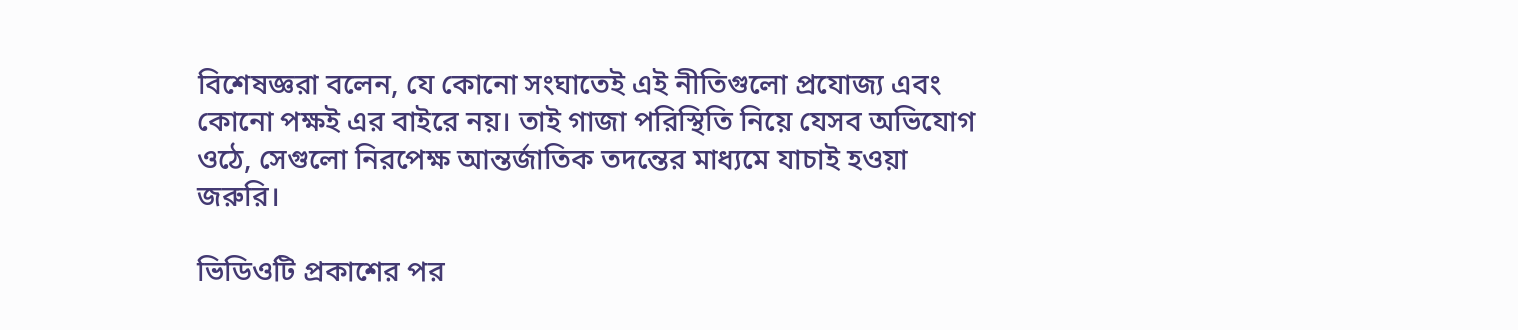বিশেষজ্ঞরা বলেন, যে কোনো সংঘাতেই এই নীতিগুলো প্রযোজ্য এবং কোনো পক্ষই এর বাইরে নয়। তাই গাজা পরিস্থিতি নিয়ে যেসব অভিযোগ ওঠে, সেগুলো নিরপেক্ষ আন্তর্জাতিক তদন্তের মাধ্যমে যাচাই হওয়া জরুরি।

ভিডিওটি প্রকাশের পর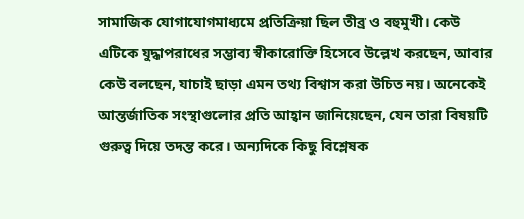সামাজিক যোগাযোগমাধ্যমে প্রতিক্রিয়া ছিল তীব্র ও বহুমুখী। কেউ এটিকে যুদ্ধাপরাধের সম্ভাব্য স্বীকারোক্তি হিসেবে উল্লেখ করছেন, আবার কেউ বলছেন, যাচাই ছাড়া এমন তথ্য বিশ্বাস করা উচিত নয়। অনেকেই আন্তর্জাতিক সংস্থাগুলোর প্রতি আহ্বান জানিয়েছেন, যেন তারা বিষয়টি গুরুত্ব দিয়ে তদন্ত করে। অন্যদিকে কিছু বিশ্লেষক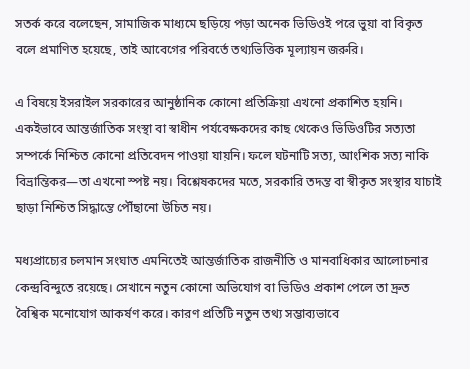সতর্ক করে বলেছেন, সামাজিক মাধ্যমে ছড়িয়ে পড়া অনেক ভিডিওই পরে ভুয়া বা বিকৃত বলে প্রমাণিত হয়েছে, তাই আবেগের পরিবর্তে তথ্যভিত্তিক মূল্যায়ন জরুরি।

এ বিষয়ে ইসরাইল সরকারের আনুষ্ঠানিক কোনো প্রতিক্রিয়া এখনো প্রকাশিত হয়নি। একইভাবে আন্তর্জাতিক সংস্থা বা স্বাধীন পর্যবেক্ষকদের কাছ থেকেও ভিডিওটির সত্যতা সম্পর্কে নিশ্চিত কোনো প্রতিবেদন পাওয়া যায়নি। ফলে ঘটনাটি সত্য, আংশিক সত্য নাকি বিভ্রান্তিকর—তা এখনো স্পষ্ট নয়। বিশ্লেষকদের মতে, সরকারি তদন্ত বা স্বীকৃত সংস্থার যাচাই ছাড়া নিশ্চিত সিদ্ধান্তে পৌঁছানো উচিত নয়।

মধ্যপ্রাচ্যের চলমান সংঘাত এমনিতেই আন্তর্জাতিক রাজনীতি ও মানবাধিকার আলোচনার কেন্দ্রবিন্দুতে রয়েছে। সেখানে নতুন কোনো অভিযোগ বা ভিডিও প্রকাশ পেলে তা দ্রুত বৈশ্বিক মনোযোগ আকর্ষণ করে। কারণ প্রতিটি নতুন তথ্য সম্ভাব্যভাবে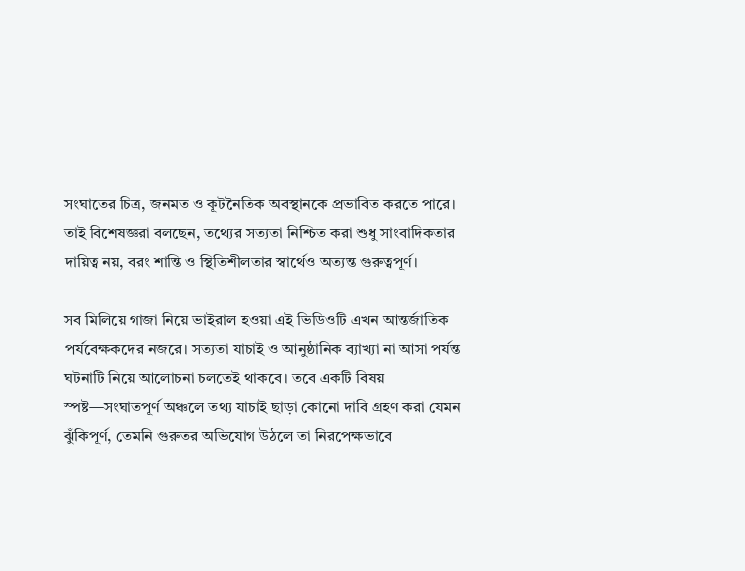সংঘাতের চিত্র, জনমত ও কূটনৈতিক অবস্থানকে প্রভাবিত করতে পারে। তাই বিশেষজ্ঞরা বলছেন, তথ্যের সত্যতা নিশ্চিত করা শুধু সাংবাদিকতার দায়িত্ব নয়, বরং শান্তি ও স্থিতিশীলতার স্বার্থেও অত্যন্ত গুরুত্বপূর্ণ।

সব মিলিয়ে গাজা নিয়ে ভাইরাল হওয়া এই ভিডিওটি এখন আন্তর্জাতিক পর্যবেক্ষকদের নজরে। সত্যতা যাচাই ও আনুষ্ঠানিক ব্যাখ্যা না আসা পর্যন্ত ঘটনাটি নিয়ে আলোচনা চলতেই থাকবে। তবে একটি বিষয় স্পষ্ট—সংঘাতপূর্ণ অঞ্চলে তথ্য যাচাই ছাড়া কোনো দাবি গ্রহণ করা যেমন ঝুঁকিপূর্ণ, তেমনি গুরুতর অভিযোগ উঠলে তা নিরপেক্ষভাবে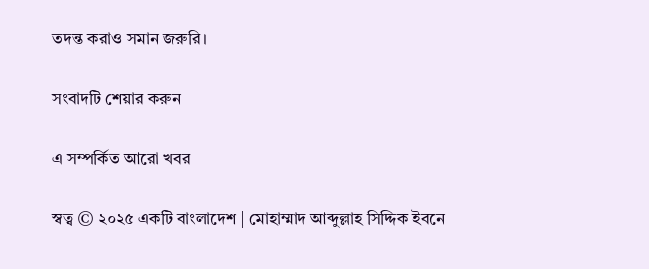তদন্ত করাও সমান জরুরি।

সংবাদটি শেয়ার করুন

এ সম্পর্কিত আরো খবর

স্বত্ব © ২০২৫ একটি বাংলাদেশ | মোহাম্মাদ আব্দুল্লাহ সিদ্দিক ইবনে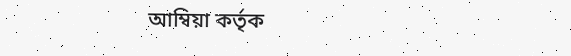আম্বিয়া কর্তৃক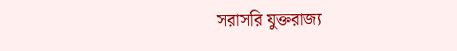সরাসরি যুক্তরাজ্য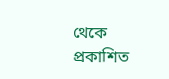থেকে প্রকাশিত